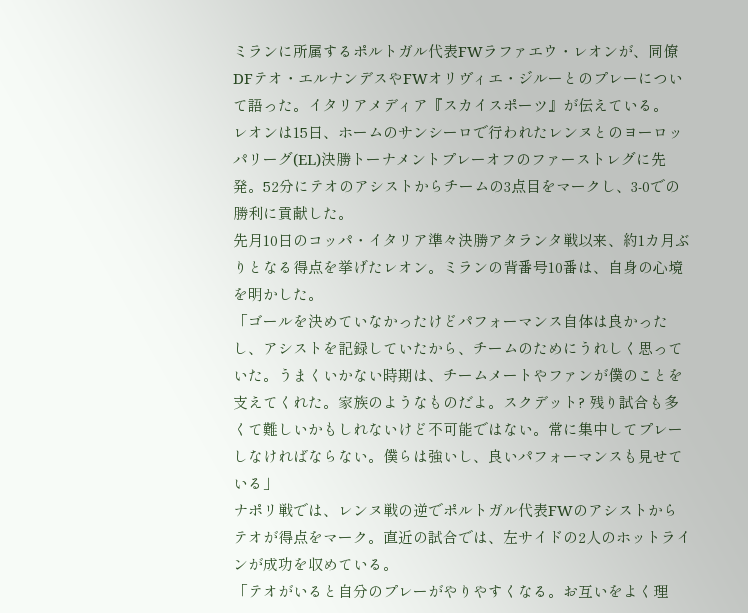ミランに所属するポルトガル代表FWラファエウ・レオンが、同僚DFテオ・エルナンデスやFWオリヴィエ・ジルーとのプレーについて語った。イタリアメディア『スカイスポーツ』が伝えている。
レオンは15日、ホームのサンシーロで行われたレンヌとのヨーロッパリーグ(EL)決勝トーナメントプレーオフのファーストレグに先発。52分にテオのアシストからチームの3点目をマークし、3-0での勝利に貢献した。
先月10日のコッパ・イタリア準々決勝アタランタ戦以来、約1カ月ぶりとなる得点を挙げたレオン。ミランの背番号10番は、自身の心境を明かした。
「ゴールを決めていなかったけどパフォーマンス自体は良かったし、アシストを記録していたから、チームのためにうれしく思っていた。うまくいかない時期は、チームメートやファンが僕のことを支えてくれた。家族のようなものだよ。スクデット? 残り試合も多くて難しいかもしれないけど不可能ではない。常に集中してプレーしなければならない。僕らは強いし、良いパフォーマンスも見せている」
ナポリ戦では、レンヌ戦の逆でポルトガル代表FWのアシストからテオが得点をマーク。直近の試合では、左サイドの2人のホットラインが成功を収めている。
「テオがいると自分のプレーがやりやすくなる。お互いをよく理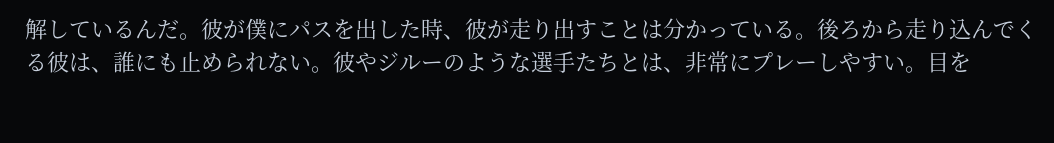解しているんだ。彼が僕にパスを出した時、彼が走り出すことは分かっている。後ろから走り込んでくる彼は、誰にも止められない。彼やジルーのような選手たちとは、非常にプレーしやすい。目を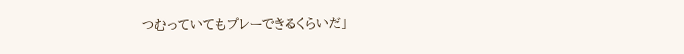つむっていてもプレーできるくらいだ」